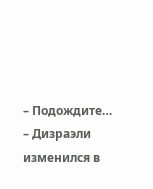– Подождите… – Дизраэли изменился в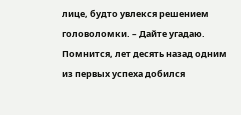лице, будто увлекся решением головоломки. – Дайте угадаю. Помнится, лет десять назад одним из первых успеха добился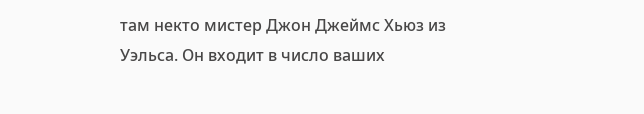там некто мистер Джон Джеймс Хьюз из Уэльса. Он входит в число ваших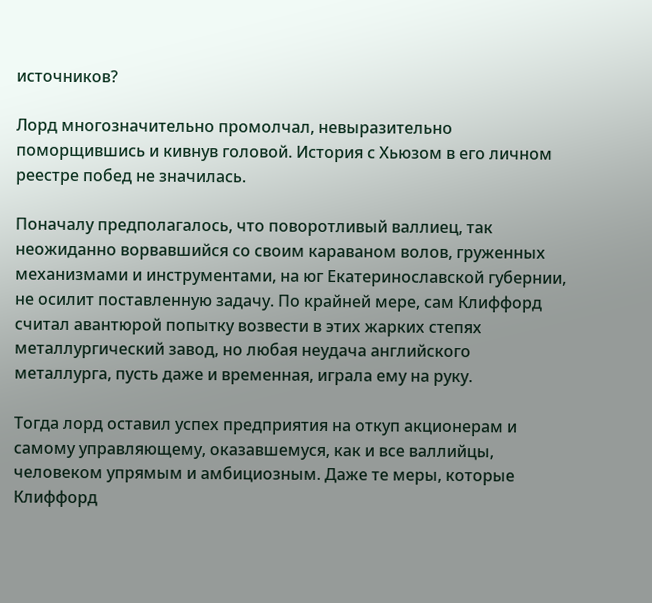источников?

Лорд многозначительно промолчал, невыразительно поморщившись и кивнув головой. История с Хьюзом в его личном реестре побед не значилась.

Поначалу предполагалось, что поворотливый валлиец, так неожиданно ворвавшийся со своим караваном волов, груженных механизмами и инструментами, на юг Екатеринославской губернии, не осилит поставленную задачу. По крайней мере, сам Клиффорд считал авантюрой попытку возвести в этих жарких степях металлургический завод, но любая неудача английского металлурга, пусть даже и временная, играла ему на руку.

Тогда лорд оставил успех предприятия на откуп акционерам и самому управляющему, оказавшемуся, как и все валлийцы, человеком упрямым и амбициозным. Даже те меры, которые Клиффорд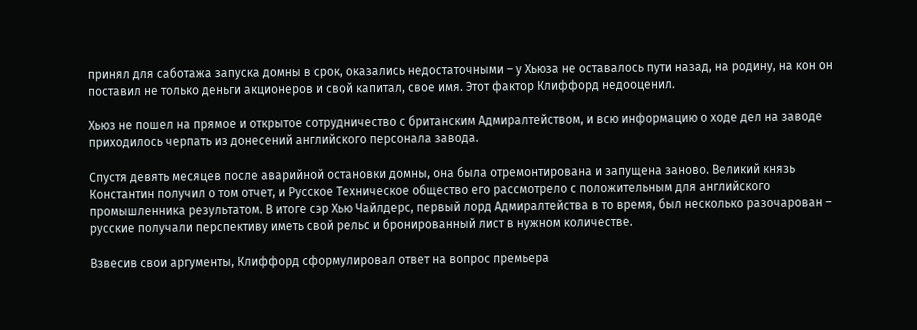принял для саботажа запуска домны в срок, оказались недостаточными – у Хьюза не оставалось пути назад, на родину, на кон он поставил не только деньги акционеров и свой капитал, свое имя. Этот фактор Клиффорд недооценил.

Хьюз не пошел на прямое и открытое сотрудничество с британским Адмиралтейством, и всю информацию о ходе дел на заводе приходилось черпать из донесений английского персонала завода.

Спустя девять месяцев после аварийной остановки домны, она была отремонтирована и запущена заново. Великий князь Константин получил о том отчет, и Русское Техническое общество его рассмотрело с положительным для английского промышленника результатом. В итоге сэр Хью Чайлдерс, первый лорд Адмиралтейства в то время, был несколько разочарован – русские получали перспективу иметь свой рельс и бронированный лист в нужном количестве.

Взвесив свои аргументы, Клиффорд сформулировал ответ на вопрос премьера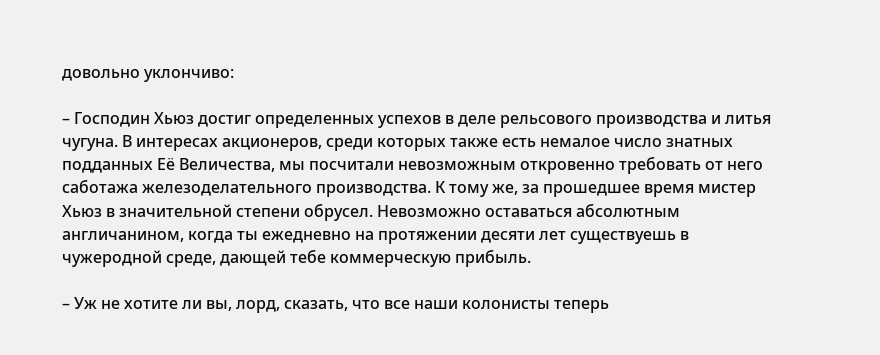довольно уклончиво:

– Господин Хьюз достиг определенных успехов в деле рельсового производства и литья чугуна. В интересах акционеров, среди которых также есть немалое число знатных подданных Её Величества, мы посчитали невозможным откровенно требовать от него саботажа железоделательного производства. К тому же, за прошедшее время мистер Хьюз в значительной степени обрусел. Невозможно оставаться абсолютным англичанином, когда ты ежедневно на протяжении десяти лет существуешь в чужеродной среде, дающей тебе коммерческую прибыль.

– Уж не хотите ли вы, лорд, сказать, что все наши колонисты теперь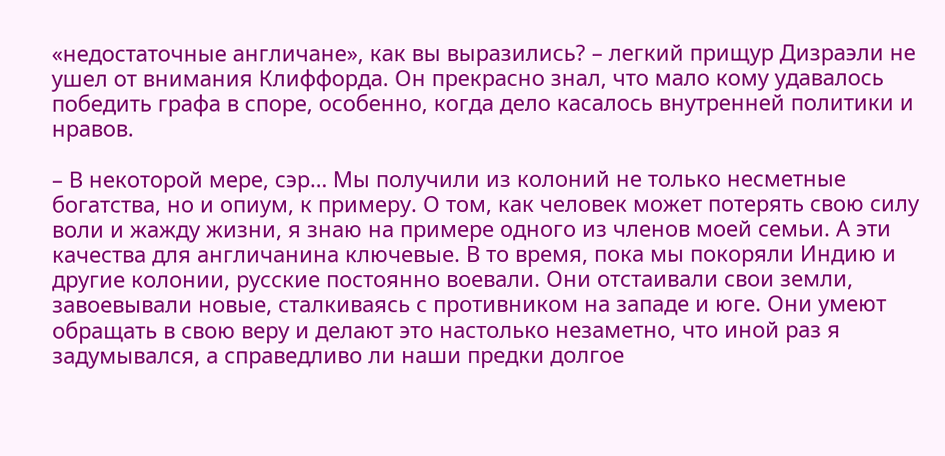«недостаточные англичане», как вы выразились? – легкий прищур Дизраэли не ушел от внимания Клиффорда. Он прекрасно знал, что мало кому удавалось победить графа в споре, особенно, когда дело касалось внутренней политики и нравов.

– В некоторой мере, сэр… Мы получили из колоний не только несметные богатства, но и опиум, к примеру. О том, как человек может потерять свою силу воли и жажду жизни, я знаю на примере одного из членов моей семьи. А эти качества для англичанина ключевые. В то время, пока мы покоряли Индию и другие колонии, русские постоянно воевали. Они отстаивали свои земли, завоевывали новые, сталкиваясь с противником на западе и юге. Они умеют обращать в свою веру и делают это настолько незаметно, что иной раз я задумывался, а справедливо ли наши предки долгое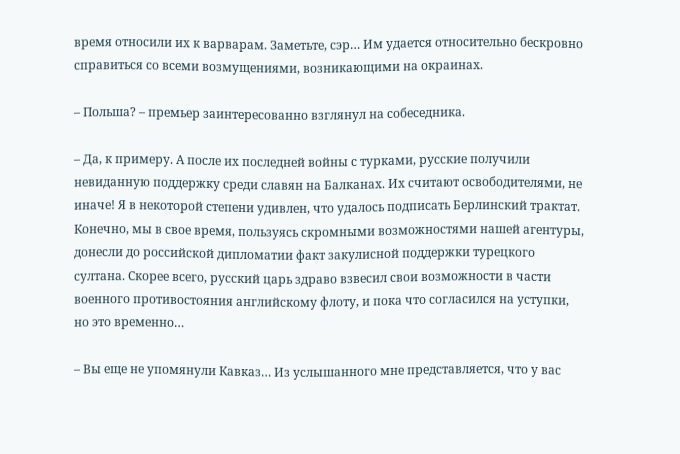время относили их к варварам. Заметьте, сэр… Им удается относительно бескровно справиться со всеми возмущениями, возникающими на окраинах.

– Польша? – премьер заинтересованно взглянул на собеседника.

– Да, к примеру. А после их последней войны с турками, русские получили невиданную поддержку среди славян на Балканах. Их считают освободителями, не иначе! Я в некоторой степени удивлен, что удалось подписать Берлинский трактат. Конечно, мы в свое время, пользуясь скромными возможностями нашей агентуры, донесли до российской дипломатии факт закулисной поддержки турецкого султана. Скорее всего, русский царь здраво взвесил свои возможности в части военного противостояния английскому флоту, и пока что согласился на уступки, но это временно…

– Вы еще не упомянули Кавказ… Из услышанного мне представляется, что у вас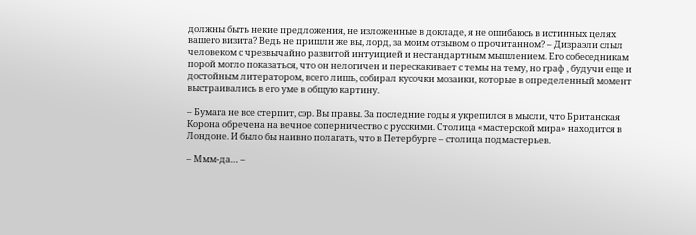должны быть некие предложения, не изложенные в докладе, я не ошибаюсь в истинных целях вашего визита? Ведь не пришли же вы, лорд, за моим отзывом о прочитанном? – Дизраэли слыл человеком с чрезвычайно развитой интуицией и нестандартным мышлением. Его собеседникам порой могло показаться, что он нелогичен и перескакивает с темы на тему, но граф , будучи еще и достойным литератором, всего лишь, собирал кусочки мозаики, которые в определенный момент выстраивались в его уме в общую картину.

– Бумага не все стерпит, сэр. Вы правы. За последние годы я укрепился в мысли, что Британская Корона обречена на вечное соперничество с русскими. Столица «мастерской мира» находится в Лондоне. И было бы наивно полагать, что в Петербурге – столица подмастерьев.

– Ммм-да… –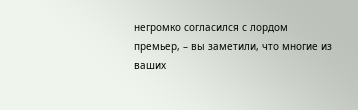негромко согласился с лордом премьер, – вы заметили, что многие из ваших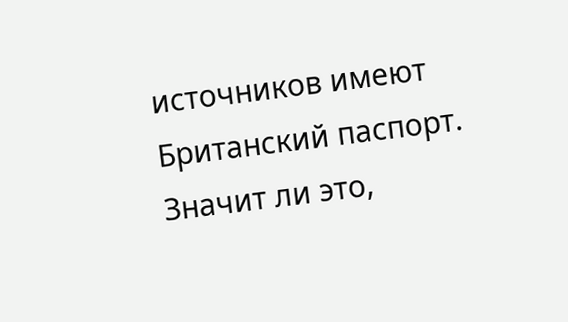источников имеют Британский паспорт. Значит ли это,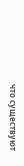что существуют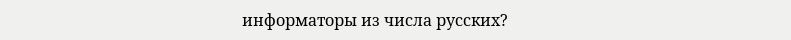информаторы из числа русских?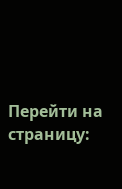Перейти на страницу: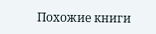Похожие книги